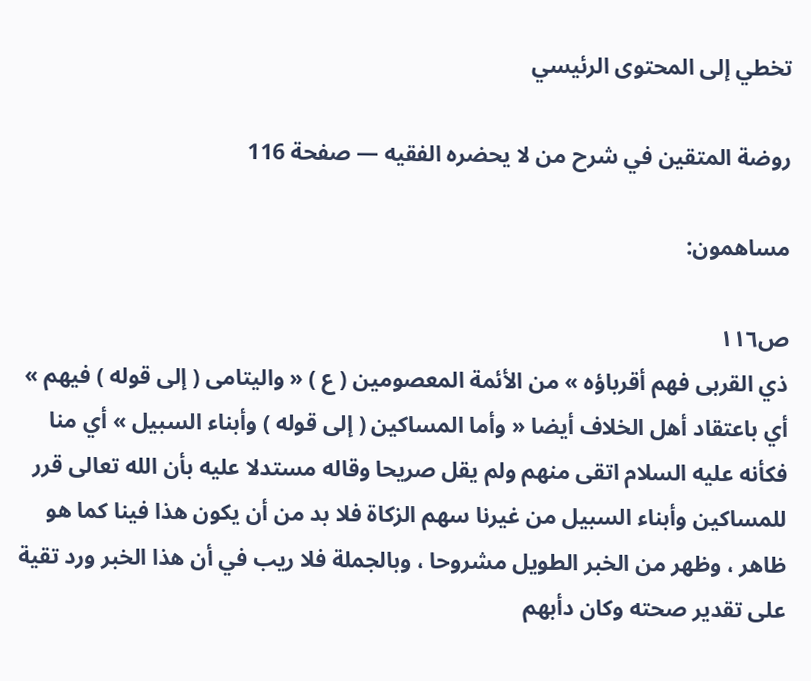تخطي إلى المحتوى الرئيسي

روضة المتقين في شرح من لا يحضره الفقيه — صفحة 116

مساهمون:

ص١١٦
ذي القربى فهم أقرباؤه » من الأئمة المعصومين ( ع ) « واليتامى ( إلى قوله ) فيهم » أي باعتقاد أهل الخلاف أيضا « وأما المساكين ( إلى قوله ) وأبناء السبيل » أي منا فكأنه عليه السلام اتقى منهم ولم يقل صريحا وقاله مستدلا عليه بأن الله تعالى قرر للمساكين وأبناء السبيل من غيرنا سهم الزكاة فلا بد من أن يكون هذا فينا كما هو ظاهر ، وظهر من الخبر الطويل مشروحا ، وبالجملة فلا ريب في أن هذا الخبر ورد تقية على تقدير صحته وكان دأبهم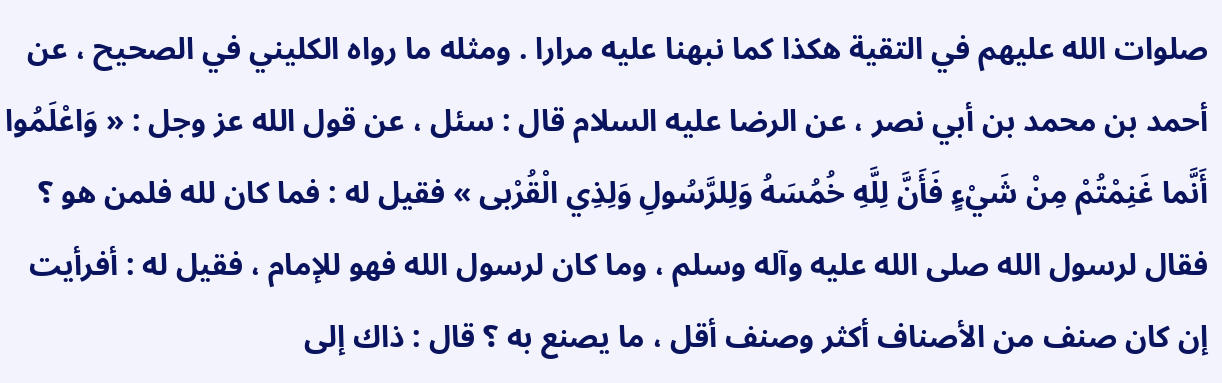صلوات الله عليهم في التقية هكذا كما نبهنا عليه مرارا . ومثله ما رواه الكليني في الصحيح ، عن أحمد بن محمد بن أبي نصر ، عن الرضا عليه السلام قال : سئل ، عن قول الله عز وجل : « وَاعْلَمُوا أَنَّما غَنِمْتُمْ مِنْ شَيْءٍ فَأَنَّ لِلَّهِ خُمُسَهُ وَلِلرَّسُولِ وَلِذِي الْقُرْبى » فقيل له : فما كان لله فلمن هو ؟ فقال لرسول الله صلى الله عليه وآله وسلم ، وما كان لرسول الله فهو للإمام ، فقيل له : أفرأيت إن كان صنف من الأصناف أكثر وصنف أقل ، ما يصنع به ؟ قال : ذاك إلى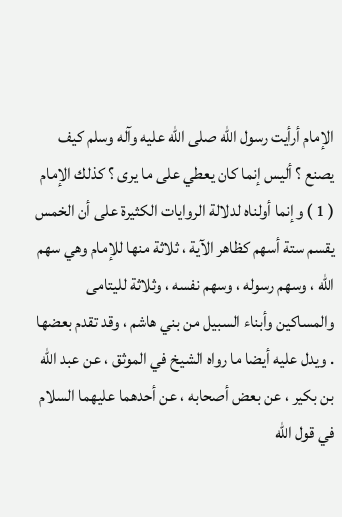الإمام أرأيت رسول الله صلى الله عليه وآله وسلم كيف يصنع ؟ أليس إنما كان يعطي على ما يرى ؟ كذلك الإمام ( 1 ) وإنما أولناه لدلالة الروايات الكثيرة على أن الخمس يقسم ستة أسهم كظاهر الآية ، ثلاثة منها للإمام وهي سهم الله ، وسهم رسوله ، وسهم نفسه ، وثلاثة لليتامى والمساكين وأبناء السبيل من بني هاشم ، وقد تقدم بعضها . ويدل عليه أيضا ما رواه الشيخ في الموثق ، عن عبد الله بن بكير ، عن بعض أصحابه ، عن أحدهما عليهما السلام في قول الله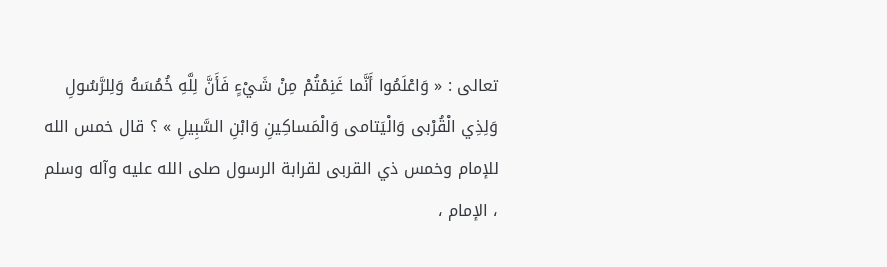تعالى : « وَاعْلَمُوا أَنَّما غَنِمْتُمْ مِنْ شَيْءٍ فَأَنَّ لِلَّهِ خُمُسَهُ وَلِلرَّسُولِ وَلِذِي الْقُرْبى وَالْيَتامى وَالْمَساكِينِ وَابْنِ السَّبِيلِ » ؟ قال خمس الله للإمام وخمس ذي القربى لقرابة الرسول صلى الله عليه وآله وسلم ، الإمام ،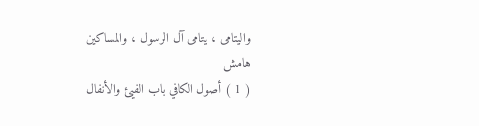واليتامى ، يتامى آل الرسول ، والمساكين
هامش
( 1 ) أصول الكافي باب الفيئ والأنفال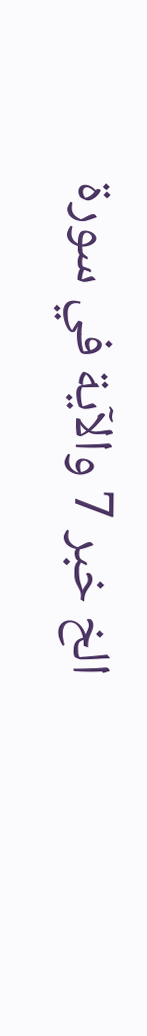الخ خبر 7 والآية في سورة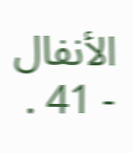الأنفال - 41 .